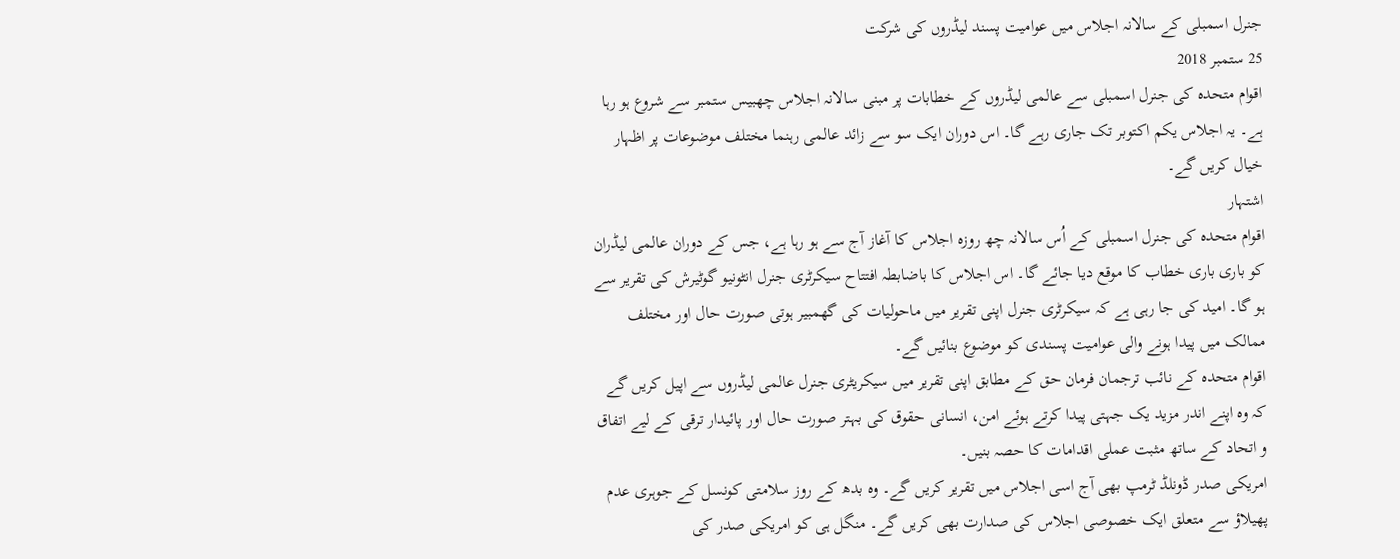جنرل اسمبلی کے سالانہ اجلاس میں عوامیت پسند لیڈروں کی شرکت
25 ستمبر 2018
اقوام متحدہ کی جنرل اسمبلی سے عالمی لیڈروں کے خطابات پر مبنی سالانہ اجلاس چھبیس ستمبر سے شروع ہو رہا ہے۔ یہ اجلاس یکم اکتوبر تک جاری رہے گا۔ اس دوران ایک سو سے زائد عالمی رہنما مختلف موضوعات پر اظہار خیال کریں گے۔
اشتہار
اقوام متحدہ کی جنرل اسمبلی کے اُس سالانہ چھ روزہ اجلاس کا آغاز آج سے ہو رہا ہے، جس کے دوران عالمی لیڈران کو باری باری خطاب کا موقع دیا جائے گا۔ اس اجلاس کا باضابطہ افتتاح سیکرٹری جنرل انٹونیو گوٹیرش کی تقریر سے ہو گا۔ امید کی جا رہی ہے کہ سیکرٹری جنرل اپنی تقریر میں ماحولیات کی گھمبیر ہوتی صورت حال اور مختلف ممالک میں پیدا ہونے والی عوامیت پسندی کو موضوع بنائیں گے۔
اقوام متحدہ کے نائب ترجمان فرمان حق کے مطابق اپنی تقریر میں سیکریٹری جنرل عالمی لیڈروں سے اپیل کریں گے کہ وہ اپنے اندر مزید یک جہتی پیدا کرتے ہوئے امن، انسانی حقوق کی بہتر صورت حال اور پائیدار ترقی کے لیے اتفاق و اتحاد کے ساتھ مثبت عملی اقدامات کا حصہ بنیں۔
امریکی صدر ڈونلڈ ٹرمپ بھی آج اسی اجلاس میں تقریر کریں گے۔ وہ بدھ کے روز سلامتی کونسل کے جوہری عدم پھیلاؤ سے متعلق ایک خصوصی اجلاس کی صدارت بھی کریں گے۔ منگل ہی کو امریکی صدر کی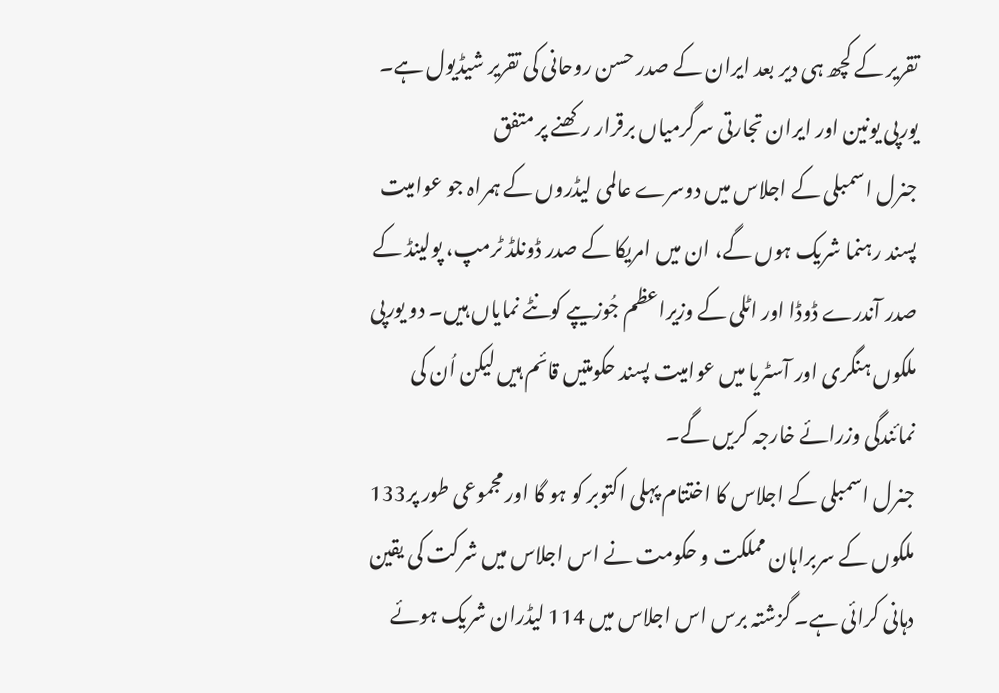تقریر کے کچھ ہی دیر بعد ایران کے صدر حسن روحانی کی تقریر شیڈیول ہے۔
یورپی یونین اور ایران تجارتی سرگرمیاں برقرار رکھنے پر متفق
جنرل اسمبلی کے اجلاس میں دوسرے عالمی لیڈروں کے ہمراہ جو عوامیت پسند رہنما شریک ہوں گے، ان میں امریکا کے صدر ڈونلڈ ٹرمپ، پولینڈ کے صدر آندرے ڈوڈا اور اٹلی کے وزیراعظم جُوزیپے کونٹے نمایاں ہیں۔ دو یورپی ملکوں ہنگری اور آسٹریا میں عوامیت پسند حکومتیں قائم ہیں لیکن اُن کی نمائندگی وزرائے خارجہ کریں گے۔
جنرل اسمبلی کے اجلاس کا اختتام پہلی اکتوبر کو ہو گا اور مجموعی طور پر133 ملکوں کے سربراہان مملکت و حکومت نے اس اجلاس میں شرکت کی یقین دہانی کرائی ہے۔ گزشتہ برس اس اجلاس میں 114 لیڈران شریک ہوئے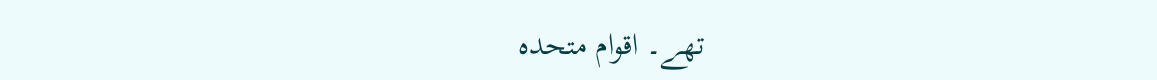تھے۔ اقوام متحدہ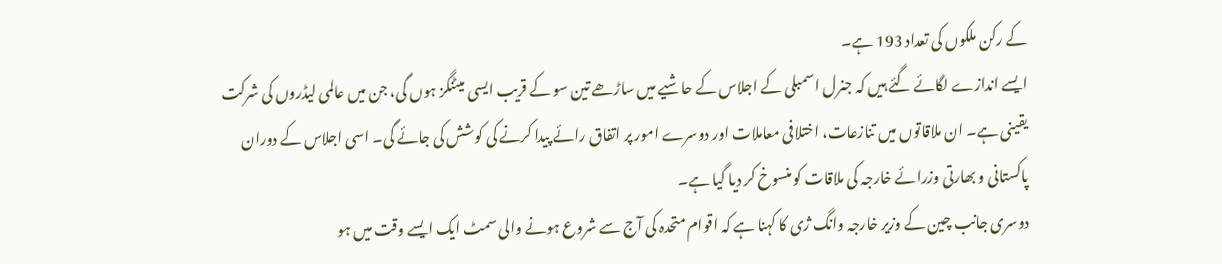کے رکن ملکوں کی تعداد 193 ہے۔
ایسے اندازے لگائے گئے ہیں کہ جنرل اسمبلی کے اجلاس کے حاشیے میں ساڑھے تین سو کے قریب ایسی میٹنگز ہوں گی، جن میں عالمی لیڈروں کی شرکت یقینی ہے۔ ان ملاقاتوں میں تنازعات، اختلافی معاملات اور دوسرے امور پر اتفاق رائے پیدا کرنے کی کوشش کی جائے گی۔ اسی اجلاس کے دوران پاکستانی و بھارتی وزرائے خارجہ کی ملاقات کو منسوخ کر دیا گیا ہے۔
دوسری جانب چین کے وزیر خارجہ وانگ ژی کا کہنا ہے کہ اقوام متحدہ کی آج سے شروع ہونے والی سمٹ ایک ایسے وقت میں ہو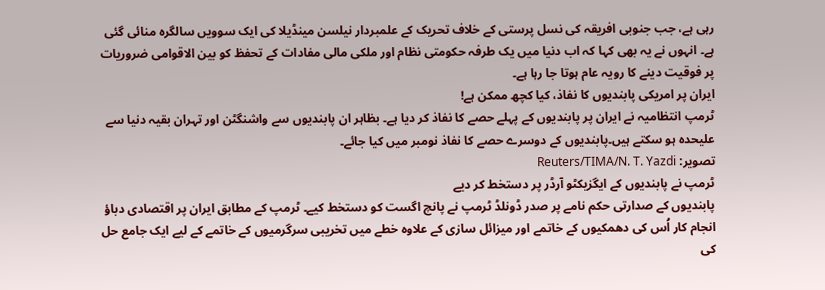رہی ہے، جب جنوبی افریقہ کی نسل پرستی کے خلاف تحریک کے علمبردار نیلسن مینڈیلا کی ایک سوویں سالگرہ منائی گئی ہے۔ انہوں نے یہ بھی کہا کہ اب دنیا میں یک طرفہ حکومتی نظام اور ملکی مالی مفادات کے تحفظ کو بین الاقوامی ضروریات پر فوقیت دینے کا رویہ عام ہوتا جا رہا ہے۔
ایران پر امریکی پابندیوں کا نفاذ، کیا کچھ ممکن ہے!
ٹرمپ انتظامیہ نے ایران پر پابندیوں کے پہلے حصے کا نفاذ کر دیا ہے۔ بظاہر ان پابندیوں سے واشنگٹن اور تہران بقیہ دنیا سے علیحدہ ہو سکتے ہیں۔پابندیوں کے دوسرے حصے کا نفاذ نومبر میں کیا جائے۔
تصویر: Reuters/TIMA/N. T. Yazdi
ٹرمپ نے پابندیوں کے ایگزیکٹو آرڈر پر دستخط کر دیے
پابندیوں کے صدارتی حکم نامے پر صدر ڈونلڈ ٹرمپ نے پانچ اگست کو دستخط کیے۔ ٹرمپ کے مطابق ایران پر اقتصادی دباؤ انجام کار اُس کی دھمکیوں کے خاتمے اور میزائل سازی کے علاوہ خطے میں تخریبی سرگرمیوں کے خاتمے کے لیے ایک جامع حل کی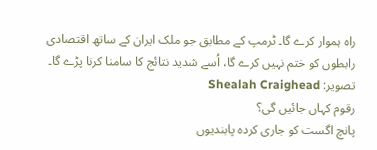راہ ہموار کرے گا۔ ٹرمپ کے مطابق جو ملک ایران کے ساتھ اقتصادی رابطوں کو ختم نہیں کرے گا، اُسے شدید نتائج کا سامنا کرنا پڑے گا۔
تصویر: Shealah Craighead
رقوم کہاں جائیں گی؟
پانچ اگست کو جاری کردہ پابندیوں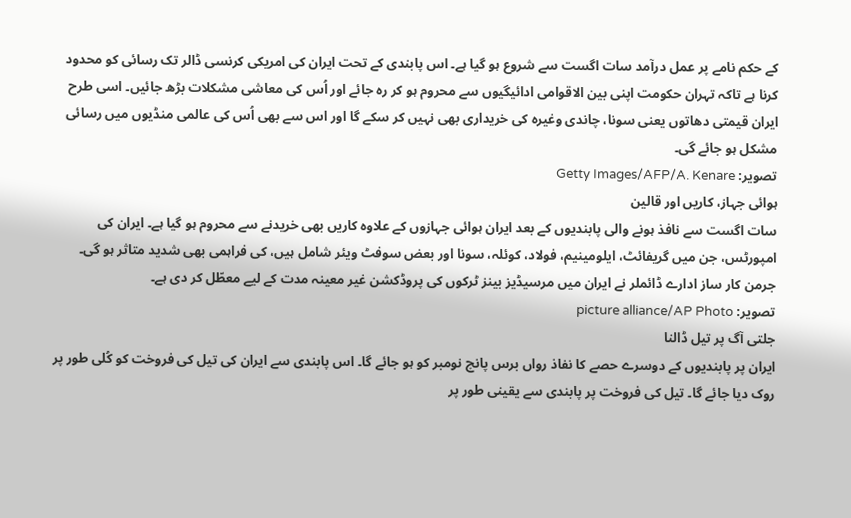کے حکم نامے پر عمل درآمد سات اگست سے شروع ہو گیا ہے۔ اس پابندی کے تحت ایران کی امریکی کرنسی ڈالر تک رسائی کو محدود کرنا ہے تاکہ تہران حکومت اپنی بین الاقوامی ادائیگیوں سے محروم ہو کر رہ جائے اور اُس کی معاشی مشکلات بڑھ جائیں۔ اسی طرح ایران قیمتی دھاتوں یعنی سونا، چاندی وغیرہ کی خریداری بھی نہیں کر سکے گا اور اس سے بھی اُس کی عالمی منڈیوں میں رسائی مشکل ہو جائے گی۔
تصویر: Getty Images/AFP/A. Kenare
ہوائی جہاز، کاریں اور قالین
سات اگست سے نافذ ہونے والی پابندیوں کے بعد ایران ہوائی جہازوں کے علاوہ کاریں بھی خریدنے سے محروم ہو گیا ہے۔ ایران کی امپورٹس، جن میں گریفائٹ، ایلومینیم، فولاد، کوئلہ، سونا اور بعض سوفٹ ویئر شامل ہیں، کی فراہمی بھی شدید متاثر ہو گی۔ جرمن کار ساز ادارے ڈائملر نے ایران میں مرسیڈیز بینز ٹرکوں کی پروڈکشن غیر معینہ مدت کے لیے معطّل کر دی ہے۔
تصویر: picture alliance/AP Photo
جلتی آگ پر تیل ڈالنا
ایران پر پابندیوں کے دوسرے حصے کا نفاذ رواں برس پانچ نومبر کو ہو جائے گا۔ اس پابندی سے ایران کی تیل کی فروخت کو کُلی طور پر روک دیا جائے گا۔ تیل کی فروخت پر پابندی سے یقینی طور پر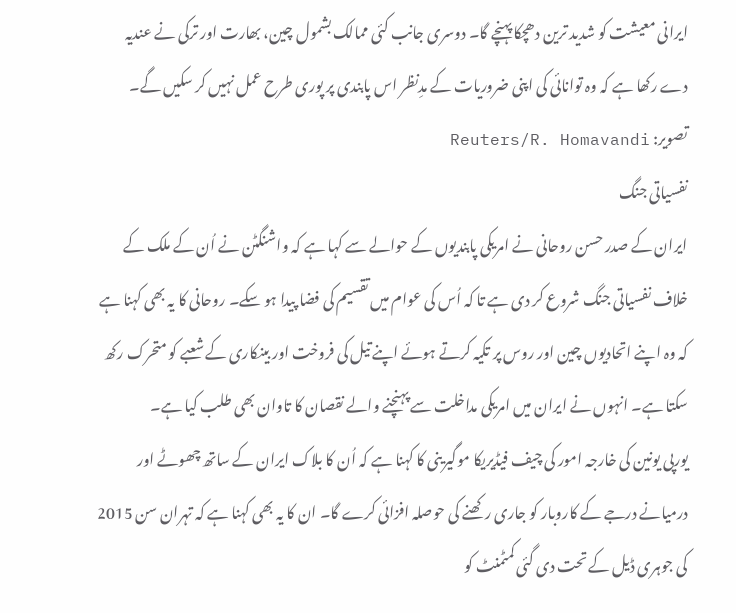ایرانی معیشت کو شدید ترین دھچکا پہنچے گا۔ دوسری جانب کئی ممالک بشمول چین، بھارت اور ترکی نے عندیہ دے رکھا ہے کہ وہ توانائی کی اپنی ضروریات کے مدِنظر اس پابندی پر پوری طرح عمل نہیں کر سکیں گے۔
تصویر: Reuters/R. Homavandi
نفسیاتی جنگ
ایران کے صدر حسن روحانی نے امریکی پابندیوں کے حوالے سے کہا ہے کہ واشنگٹن نے اُن کے ملک کے خلاف نفسیاتی جنگ شروع کر دی ہے تا کہ اُس کی عوام میں تقسیم کی فضا پیدا ہو سکے۔ روحانی کا یہ بھی کہنا ہے کہ وہ اپنے اتحادیوں چین اور روس پر تکیہ کرتے ہوئے اپنے تیل کی فروخت اور بینکاری کے شعبے کو متحرک رکھ سکتا ہے۔ انہوں نے ایران میں امریکی مداخلت سے پہنچنے والے نقصان کا تاوان بھی طلب کیا ہے۔
یورپی یونین کی خارجہ امور کی چیف فیڈیریکا موگیرینی کا کہنا ہے کہ اُن کا بلاک ایران کے ساتھ چھوٹے اور درمیانے درجے کے کاروبار کو جاری رکھنے کی حوصلہ افزائی کرے گا۔ ان کا یہ بھی کہنا ہے کہ تہران سن 2015 کی جوہری ڈیل کے تحت دی گئی کمٹمنٹ کو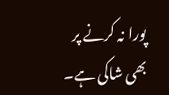پورا نہ کرنے پر بھی شاکی ہے۔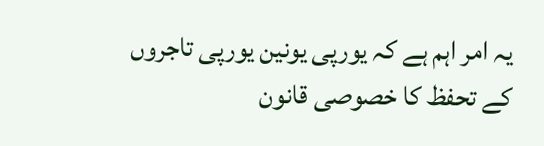یہ امر اہم ہے کہ یورپی یونین یورپی تاجروں کے تحفظ کا خصوصی قانون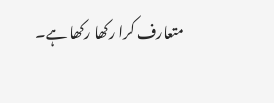متعارف کرا رکھا رکھا ہے۔